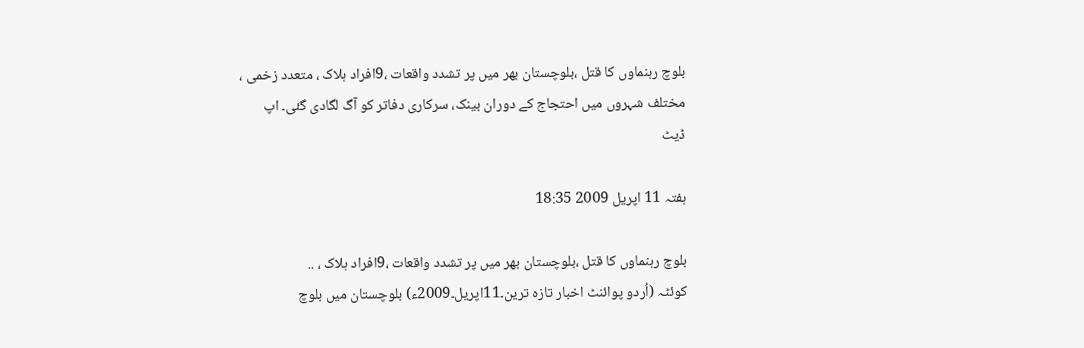بلوچ رہنماوں کا قتل ،بلوچستان بھر میں پر تشدد واقعات ،9افراد ہلاک ، متعدد زخمی ، مختلف شہروں میں احتجاج کے دوران بینک، سرکاری دفاتر کو آگ لگادی گئی۔ اپ ڈیٹ

ہفتہ 11 اپریل 2009 18:35

بلوچ رہنماوں کا قتل ،بلوچستان بھر میں پر تشدد واقعات ،9افراد ہلاک ، ..
کوئٹہ (اُردو پوائنٹ اخبار تازہ ترین۔11اپریل۔2009ء) بلوچستان میں بلوچ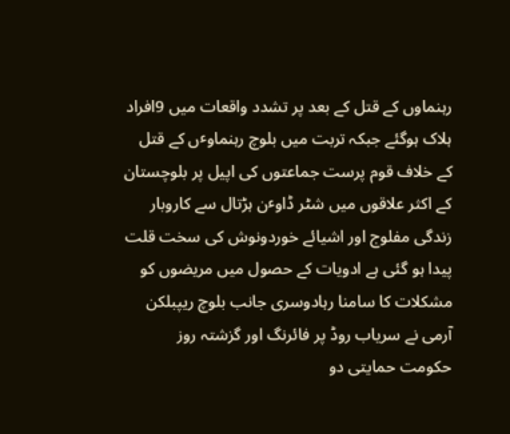رہنماوں کے قتل کے بعد پر تشدد واقعات میں 9افراد ہلاک ہوگئے جبکہ تربت میں بلوچ رہنماوٴں کے قتل کے خلاف قوم پرست جماعتوں کی اپیل پر بلوچستان کے اکثر علاقوں میں شٹر ڈاوٴن ہڑتال سے کاروبار زندگی مفلوج اور اشیائے خوردونوش کی سخت قلت پیدا ہو گئی ہے ادویات کے حصول میں مریضوں کو مشکلات کا سامنا رہادوسری جانب بلوچ ریپبلکن آرمی نے سریاب روڈ پر فائرنگ اور گزشتہ روز حکومت حمایتی دو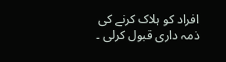افراد کو ہلاک کرنے کی ذمہ داری قبول کرلی ۔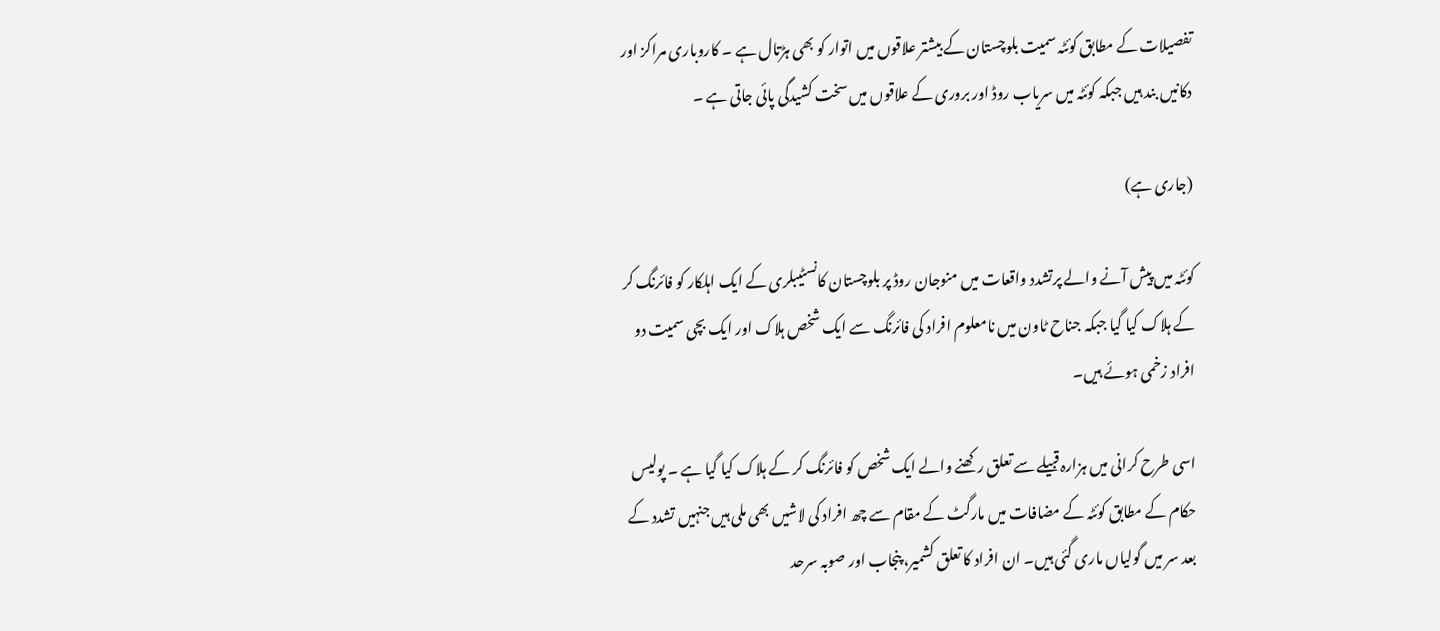تفصیلات کے مطابق کوئٹہ سمیت بلوچستان کے بیشتر علاقوں میں اتوار کو بھی ہڑتال ہے ۔ کاروباری مراکز اور دکانیں بند ہیں جبکہ کوئٹہ میں سریاب روڈ اور بروری کے علاقوں میں سخت کشیدگی پائی جاتی ہے ۔

(جاری ہے)

کوئٹہ میں پیش آنے والے پرتشدد واقعات میں منوجان روڈ پر بلوچستان کانسٹیبلری کے ایک اہلکار کو فائرنگ کر کے ہلاک کیا گیا جبکہ جناح ٹاون میں نامعلوم افراد کی فائرنگ سے ایک شخص ہلاک اور ایک بچی سمیت دو افراد زخمی ہوئے ہیں۔

اسی طرح کرانی میں ہزارہ قبیلے سے تعلق رکھنے والے ایک شخص کو فائرنگ کر کے ہلاک کیا گیا ہے ۔ پولیس حکام کے مطابق کوئٹہ کے مضافات میں مارگٹ کے مقام سے چھ افراد کی لاشیں بھی ملی ہیں جنہیں تشدد کے بعد سر میں گولیاں ماری گئی ہیں۔ ان افراد کا تعلق کشمیر، پنجاب اور صوبہ سرحد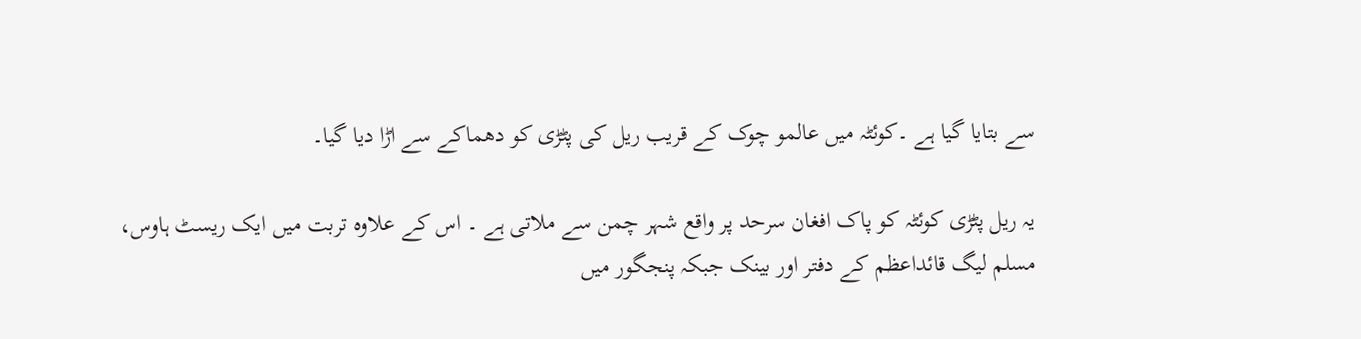سے بتایا گیا ہے ۔کوئٹہ میں عالمو چوک کے قریب ریل کی پٹڑی کو دھماکے سے اڑا دیا گیا۔

یہ ریل پٹڑی کوئٹہ کو پاک افغان سرحد پر واقع شہر چمن سے ملاتی ہے ۔ اس کے علاوہ تربت میں ایک ریسٹ ہاوس، مسلم لیگ قائداعظم کے دفتر اور بینک جبکہ پنجگور میں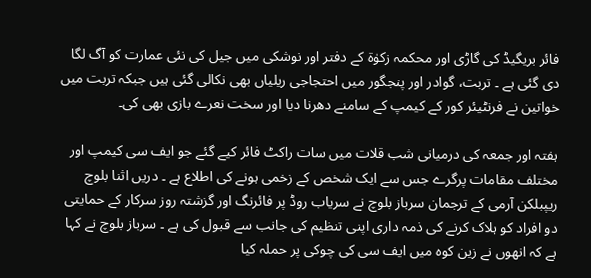فائر بریگیڈ کی گاڑی اور محکمہ زکوٰة کے دفتر اور نوشکی میں جیل کی نئی عمارت کو آگ لگا دی گئی ہے ۔ تربت، گوادر اور پنجگور میں احتجاجی ریلیاں بھی نکالی گئی ہیں جبکہ تربت میں خواتین نے فرنٹیئر کور کے کیمپ کے سامنے دھرنا دیا اور سخت نعرے بازی بھی کی۔

ہفتہ اور جمعہ کی درمیانی شب قلات میں سات راکٹ فائر کیے گئے جو ایف سی کیمپ اور مختلف مقامات پرگرے جس سے ایک شخص کے زخمی ہونے کی اطلاع ہے ۔ دریں اثنا بلوچ ریپبلکن آرمی کے ترجمان سرباز بلوچ نے سریاب روڈ پر فائرنگ اور گزشتہ روز سرکار کے حمایتی دو افراد کو ہلاک کرنے کی ذمہ داری اپنی تنظیم کی جانب سے قبول کی ہے ۔ سرباز بلوچ نے کہا ہے کہ انھوں نے زین کوہ میں ایف سی کی چوکی پر حملہ کیا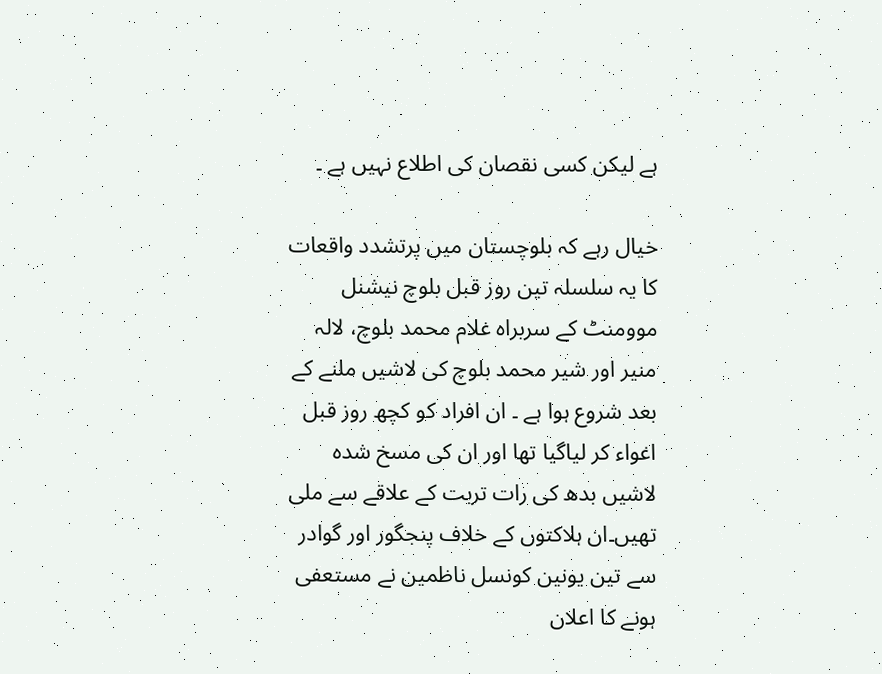ہے لیکن کسی نقصان کی اطلاع نہیں ہے ۔

خیال رہے کہ بلوچستان میں پرتشدد واقعات کا یہ سلسلہ تین روز قبل بلوچ نیشنل موومنٹ کے سربراہ غلام محمد بلوچ، لالہ منیر اور شیر محمد بلوچ کی لاشیں ملنے کے بعد شروع ہوا ہے ۔ ان افراد کو کچھ روز قبل اغواء کر لیاگیا تھا اور ان کی مسخ شدہ لاشیں بدھ کی رات تربت کے علاقے سے ملی تھیں۔ان ہلاکتوں کے خلاف پنجگور اور گوادر سے تین یونین کونسل ناظمین نے مستعفی ہونے کا اعلان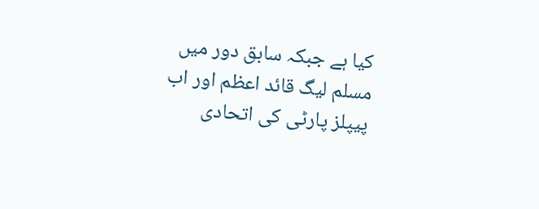کیا ہے جبکہ سابق دور میں مسلم لیگ قائد اعظم اور اب پیپلز پارٹی کی اتحادی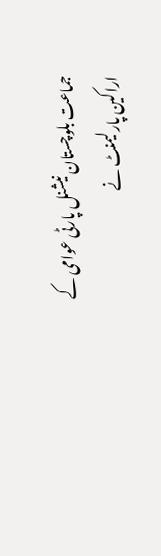جماعت بلوچستان نیشنل پارٹی عوامی کے اراکین پارلیمنٹ نے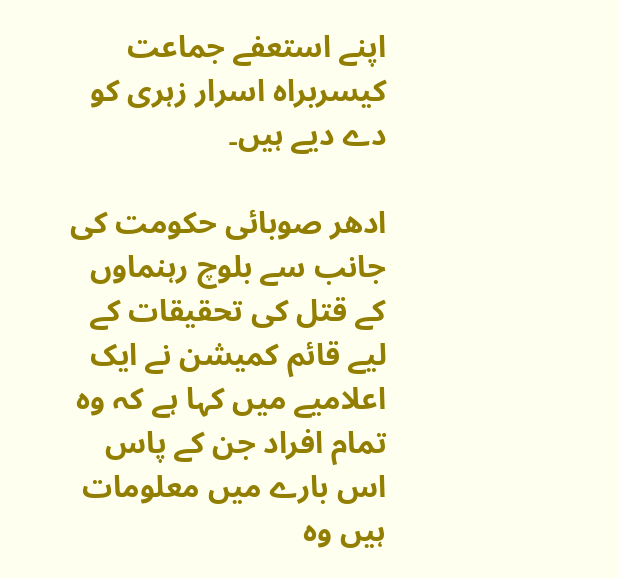اپنے استعفے جماعت کیسربراہ اسرار زہری کو دے دیے ہیں۔

ادھر صوبائی حکومت کی جانب سے بلوچ رہنماوں کے قتل کی تحقیقات کے لیے قائم کمیشن نے ایک اعلامیے میں کہا ہے کہ وہ تمام افراد جن کے پاس اس بارے میں معلومات ہیں وہ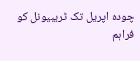چودہ اپریل تک ٹریبیونل کو فراہم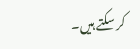کر سکتے ہیں۔